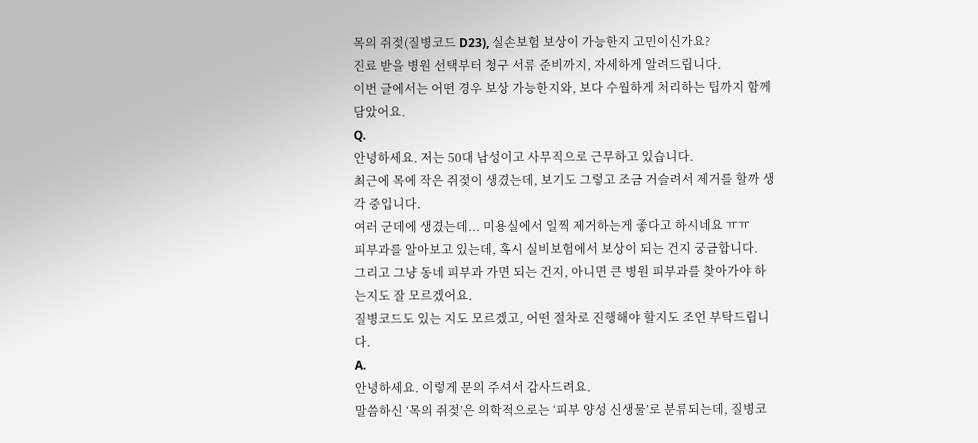목의 쥐젖(질병코드 D23), 실손보험 보상이 가능한지 고민이신가요?
진료 받을 병원 선택부터 청구 서류 준비까지, 자세하게 알려드립니다.
이번 글에서는 어떤 경우 보상 가능한지와, 보다 수월하게 처리하는 팁까지 함께 담았어요.
Q.
안녕하세요. 저는 50대 남성이고 사무직으로 근무하고 있습니다.
최근에 목에 작은 쥐젖이 생겼는데, 보기도 그렇고 조금 거슬려서 제거를 할까 생각 중입니다.
여러 군데에 생겼는데... 미용실에서 일찍 제거하는게 좋다고 하시네요 ㅠㅠ
피부과를 알아보고 있는데, 혹시 실비보험에서 보상이 되는 건지 궁금합니다.
그리고 그냥 동네 피부과 가면 되는 건지, 아니면 큰 병원 피부과를 찾아가야 하는지도 잘 모르겠어요.
질병코드도 있는 지도 모르겠고, 어떤 절차로 진행해야 할지도 조언 부탁드립니다.
A.
안녕하세요. 이렇게 문의 주셔서 감사드려요.
말씀하신 ‘목의 쥐젖’은 의학적으로는 ‘피부 양성 신생물’로 분류되는데, 질병코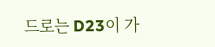드로는 D23이 가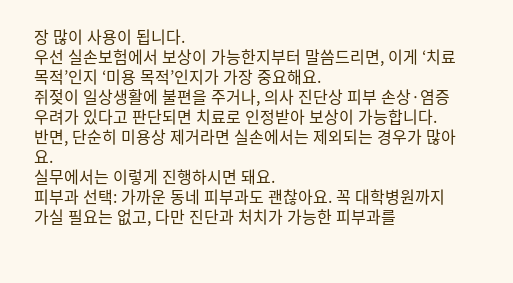장 많이 사용이 됩니다.
우선 실손보험에서 보상이 가능한지부터 말씀드리면, 이게 ‘치료 목적’인지 ‘미용 목적’인지가 가장 중요해요.
쥐젖이 일상생활에 불편을 주거나, 의사 진단상 피부 손상·염증 우려가 있다고 판단되면 치료로 인정받아 보상이 가능합니다.
반면, 단순히 미용상 제거라면 실손에서는 제외되는 경우가 많아요.
실무에서는 이렇게 진행하시면 돼요.
피부과 선택: 가까운 동네 피부과도 괜찮아요. 꼭 대학병원까지 가실 필요는 없고, 다만 진단과 처치가 가능한 피부과를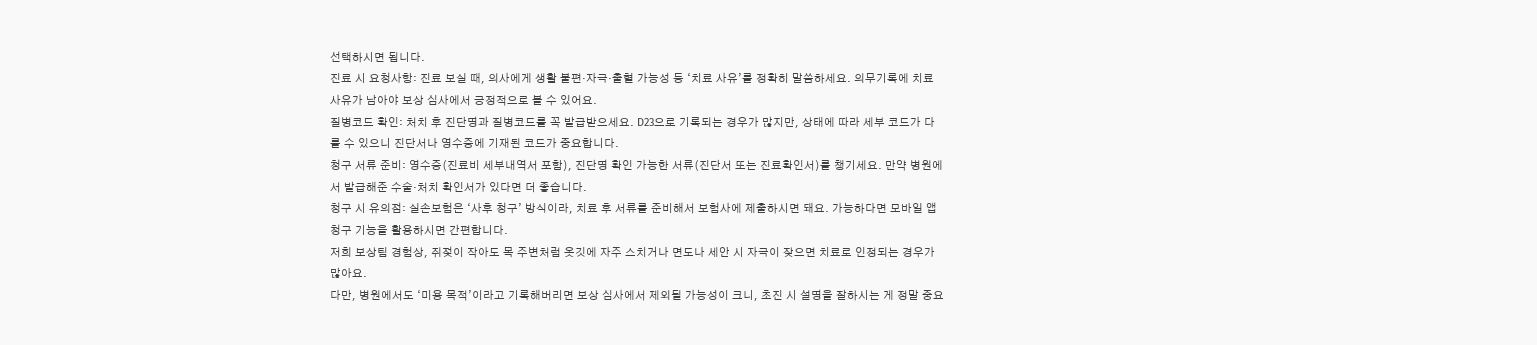선택하시면 됩니다.
진료 시 요청사항: 진료 보실 때, 의사에게 생활 불편·자극·출혈 가능성 등 ‘치료 사유’를 정확히 말씀하세요. 의무기록에 치료 사유가 남아야 보상 심사에서 긍정적으로 볼 수 있어요.
질병코드 확인: 처치 후 진단명과 질병코드를 꼭 발급받으세요. D23으로 기록되는 경우가 많지만, 상태에 따라 세부 코드가 다를 수 있으니 진단서나 영수증에 기재된 코드가 중요합니다.
청구 서류 준비: 영수증(진료비 세부내역서 포함), 진단명 확인 가능한 서류(진단서 또는 진료확인서)를 챙기세요. 만약 병원에서 발급해준 수술·처치 확인서가 있다면 더 좋습니다.
청구 시 유의점: 실손보험은 ‘사후 청구’ 방식이라, 치료 후 서류를 준비해서 보험사에 제출하시면 돼요. 가능하다면 모바일 앱 청구 기능을 활용하시면 간편합니다.
저희 보상팀 경험상, 쥐젖이 작아도 목 주변처럼 옷깃에 자주 스치거나 면도나 세안 시 자극이 잦으면 치료로 인정되는 경우가 많아요.
다만, 병원에서도 ‘미용 목적’이라고 기록해버리면 보상 심사에서 제외될 가능성이 크니, 초진 시 설명을 잘하시는 게 정말 중요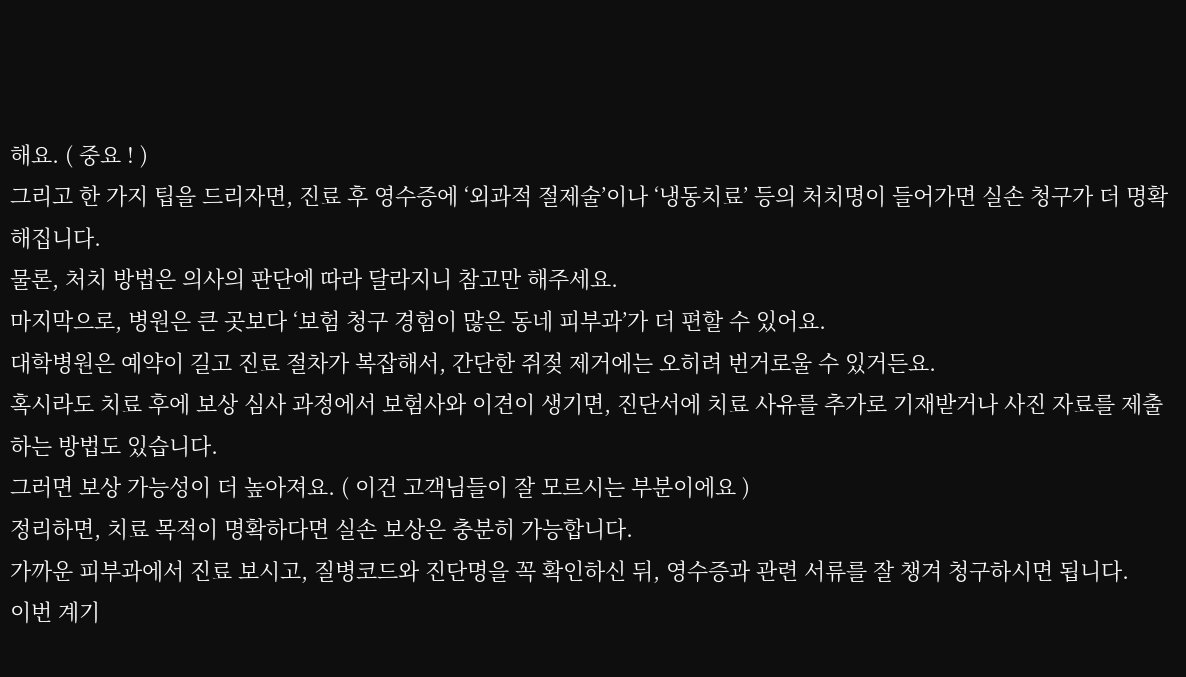해요. ( 중요 ! )
그리고 한 가지 팁을 드리자면, 진료 후 영수증에 ‘외과적 절제술’이나 ‘냉동치료’ 등의 처치명이 들어가면 실손 청구가 더 명확해집니다.
물론, 처치 방법은 의사의 판단에 따라 달라지니 참고만 해주세요.
마지막으로, 병원은 큰 곳보다 ‘보험 청구 경험이 많은 동네 피부과’가 더 편할 수 있어요.
대학병원은 예약이 길고 진료 절차가 복잡해서, 간단한 쥐젖 제거에는 오히려 번거로울 수 있거든요.
혹시라도 치료 후에 보상 심사 과정에서 보험사와 이견이 생기면, 진단서에 치료 사유를 추가로 기재받거나 사진 자료를 제출하는 방법도 있습니다.
그러면 보상 가능성이 더 높아져요. ( 이건 고객님들이 잘 모르시는 부분이에요 )
정리하면, 치료 목적이 명확하다면 실손 보상은 충분히 가능합니다.
가까운 피부과에서 진료 보시고, 질병코드와 진단명을 꼭 확인하신 뒤, 영수증과 관련 서류를 잘 챙겨 청구하시면 됩니다.
이번 계기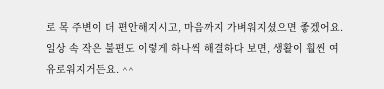로 목 주변이 더 편안해지시고, 마음까지 가벼워지셨으면 좋겠어요.
일상 속 작은 불편도 이렇게 하나씩 해결하다 보면, 생활이 훨씬 여유로워지거든요. ^^